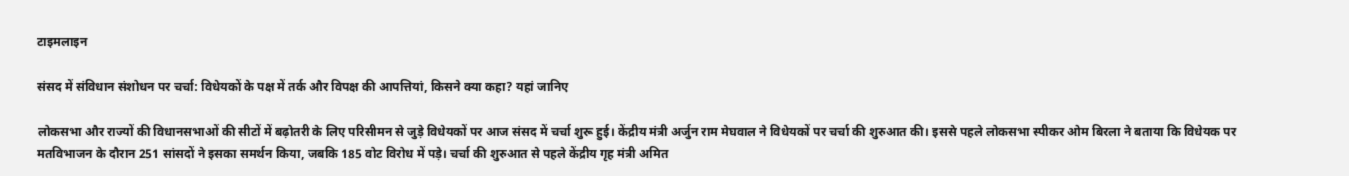टाइमलाइन

संसद में संविधान संशोधन पर चर्चा: विधेयकों के पक्ष में तर्क और विपक्ष की आपत्तियां, किसने क्या कहा? यहां जानिए

लोकसभा और राज्यों की विधानसभाओं की सीटों में बढ़ोतरी के लिए परिसीमन से जुड़े विधेयकों पर आज संसद में चर्चा शुरू हुई। केंद्रीय मंत्री अर्जुन राम मेघवाल ने विधेयकों पर चर्चा की शुरुआत की। इससे पहले लोकसभा स्पीकर ओम बिरला ने बताया कि विधेयक पर मतविभाजन के दौरान 251 सांसदों ने इसका समर्थन किया, जबकि 185 वोट विरोध में पड़े। चर्चा की शुरुआत से पहले केंद्रीय गृह मंत्री अमित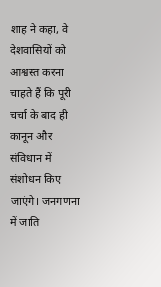शाह ने कहा, वे देशवासियों को आश्वस्त करना चाहते हैं कि पूरी चर्चा के बाद ही कानून और संविधान में संशोधन किए जाएंगे। जनगणना में जाति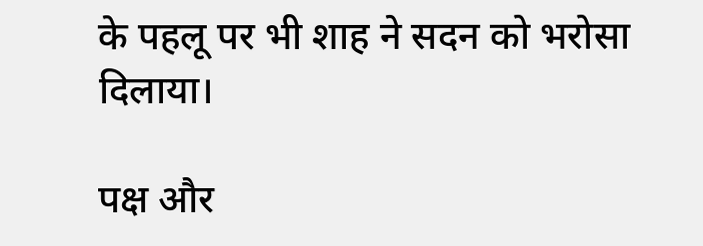के पहलू पर भी शाह ने सदन को भरोसा दिलाया।

पक्ष और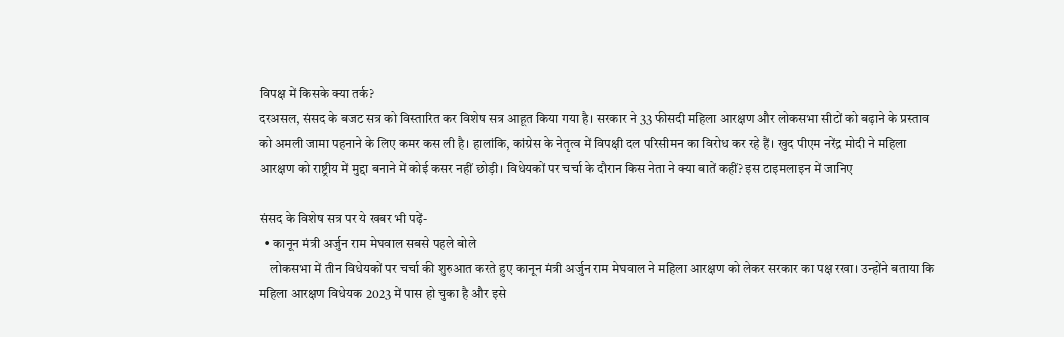विपक्ष में किसके क्या तर्क?
दरअसल, संसद के बजट सत्र को विस्तारित कर विशेष सत्र आहूत किया गया है। सरकार ने 33 फीसदी महिला आरक्षण और लोकसभा सीटों को बढ़ाने के प्रस्ताव को अमली जामा पहनाने के लिए कमर कस ली है। हालांकि, कांग्रेस के नेतृत्व में विपक्षी दल परिसीमन का विरोध कर रहे हैं। खुद पीएम नरेंद्र मोदी ने महिला आरक्षण को राष्ट्रीय में मुद्दा बनाने में कोई कसर नहीं छोड़ी। विधेयकों पर चर्चा के दौरान किस नेता ने क्या बातें कहीं? इस टाइमलाइन में जानिए

संसद के विशेष सत्र पर ये खबर भी पढ़ें-
  • कानून मंत्री अर्जुन राम मेघवाल सबसे पहले बोले
    लोकसभा में तीन विधेयकों पर चर्चा की शुरुआत करते हुए कानून मंत्री अर्जुन राम मेघवाल ने महिला आरक्षण को लेकर सरकार का पक्ष रखा। उन्होंने बताया कि महिला आरक्षण विधेयक 2023 में पास हो चुका है और इसे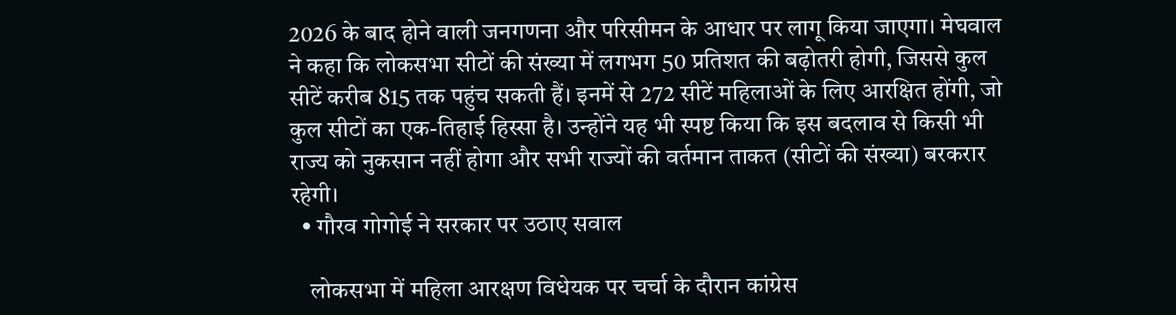2026 के बाद होने वाली जनगणना और परिसीमन के आधार पर लागू किया जाएगा। मेघवाल ने कहा कि लोकसभा सीटों की संख्या में लगभग 50 प्रतिशत की बढ़ोतरी होगी, जिससे कुल सीटें करीब 815 तक पहुंच सकती हैं। इनमें से 272 सीटें महिलाओं के लिए आरक्षित होंगी, जो कुल सीटों का एक-तिहाई हिस्सा है। उन्होंने यह भी स्पष्ट किया कि इस बदलाव से किसी भी राज्य को नुकसान नहीं होगा और सभी राज्यों की वर्तमान ताकत (सीटों की संख्या) बरकरार रहेगी।
  • गौरव गोगोई ने सरकार पर उठाए सवाल

    लोकसभा में महिला आरक्षण विधेयक पर चर्चा के दौरान कांग्रेस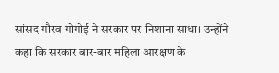सांसद गौरव गोगोई ने सरकार पर निशाना साधा। उन्होंने कहा कि सरकार बार-बार महिला आरक्षण के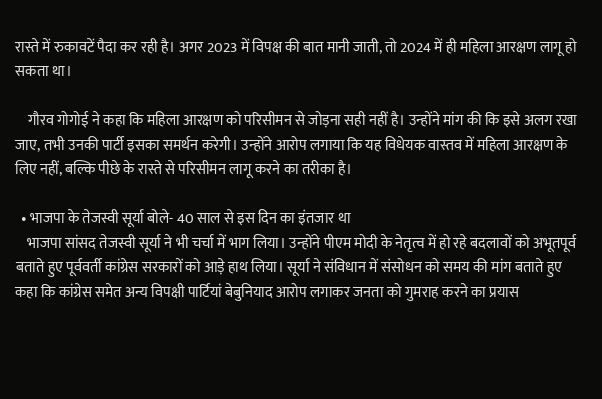रास्ते में रुकावटें पैदा कर रही है। अगर 2023 में विपक्ष की बात मानी जाती, तो 2024 में ही महिला आरक्षण लागू हो सकता था।

    गौरव गोगोई ने कहा कि महिला आरक्षण को परिसीमन से जोड़ना सही नहीं है। उन्होंने मांग की कि इसे अलग रखा जाए, तभी उनकी पार्टी इसका समर्थन करेगी। उन्होंने आरोप लगाया कि यह विधेयक वास्तव में महिला आरक्षण के लिए नहीं, बल्कि पीछे के रास्ते से परिसीमन लागू करने का तरीका है।

  • भाजपा के तेजस्वी सूर्या बोले- 40 साल से इस दिन का इंतजार था
    भाजपा सांसद तेजस्वी सूर्या ने भी चर्चा में भाग लिया। उन्होंने पीएम मोदी के नेतृत्व में हो रहे बदलावों को अभूतपूर्व बताते हुए पूर्ववर्ती कांग्रेस सरकारों को आड़े हाथ लिया। सूर्या ने संविधान में संसोधन को समय की मांग बताते हुए कहा कि कांग्रेस समेत अन्य विपक्षी पार्टियां बेबुनियाद आरोप लगाकर जनता को गुमराह करने का प्रयास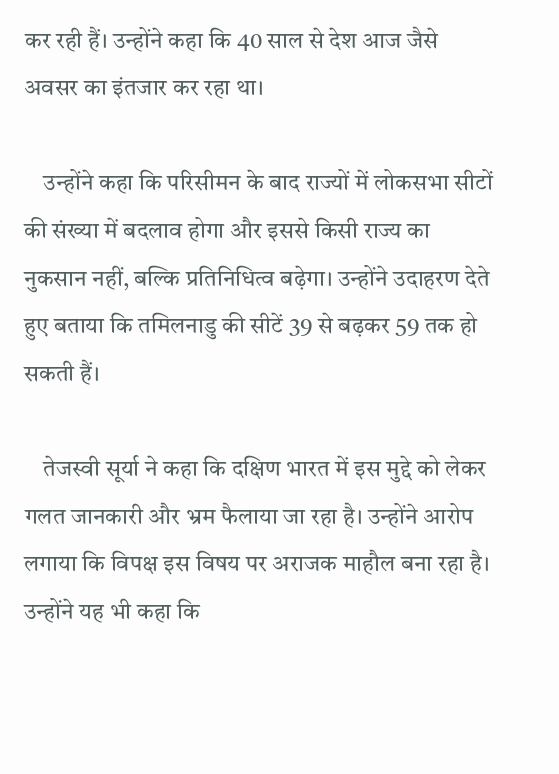कर रही हैं। उन्होंने कहा कि 40 साल से देश आज जैसे अवसर का इंतजार कर रहा था।

    उन्होंने कहा कि परिसीमन के बाद राज्यों में लोकसभा सीटों की संख्या में बदलाव होगा और इससे किसी राज्य का नुकसान नहीं, बल्कि प्रतिनिधित्व बढ़ेगा। उन्होंने उदाहरण देते हुए बताया कि तमिलनाडु की सीटें 39 से बढ़कर 59 तक हो सकती हैं।

    तेजस्वी सूर्या ने कहा कि दक्षिण भारत में इस मुद्दे को लेकर गलत जानकारी और भ्रम फैलाया जा रहा है। उन्होंने आरोप लगाया कि विपक्ष इस विषय पर अराजक माहौल बना रहा है। उन्होंने यह भी कहा कि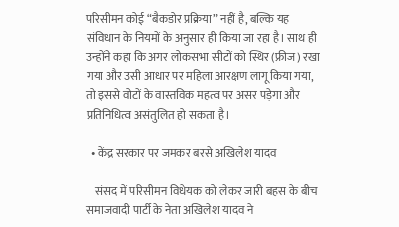परिसीमन कोई “बैकडोर प्रक्रिया” नहीं है, बल्कि यह संविधान के नियमों के अनुसार ही किया जा रहा है। साथ ही उन्होंने कहा कि अगर लोकसभा सीटों को स्थिर (फ्रीज) रखा गया और उसी आधार पर महिला आरक्षण लागू किया गया, तो इससे वोटों के वास्तविक महत्व पर असर पड़ेगा और प्रतिनिधित्व असंतुलित हो सकता है।

  • केंद्र सरकार पर जमकर बरसे अखिलेश यादव

    संसद में परिसीमन विधेयक को लेकर जारी बहस के बीच समाजवादी पार्टी के नेता अखिलेश यादव ने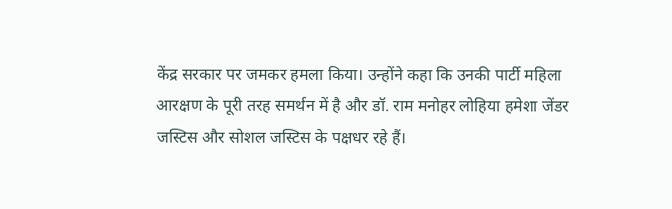केंद्र सरकार पर जमकर हमला किया। उन्होंने कहा कि उनकी पार्टी महिला आरक्षण के पूरी तरह समर्थन में है और डॉ. राम मनोहर लोहिया हमेशा जेंडर जस्टिस और सोशल जस्टिस के पक्षधर रहे हैं।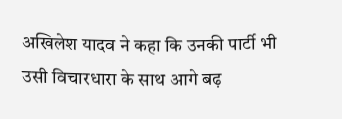अखिलेश यादव ने कहा कि उनकी पार्टी भी उसी विचारधारा के साथ आगे बढ़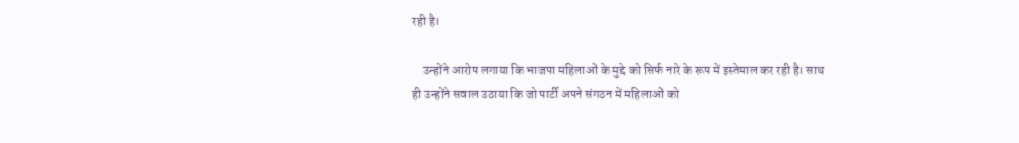रही है।

    उन्होंने आरोप लगाया कि भाजपा महिलाओं के मुद्दे को सिर्फ नारे के रूप में इस्तेमाल कर रही है। साथ ही उन्होंने सवाल उठाया कि जो पार्टी अपने संगठन में महिलाओं को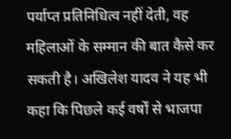पर्याप्त प्रतिनिधित्व नहीं देती, वह महिलाओं के सम्मान की बात कैसे कर सकती है। अखिलेश यादव ने यह भी कहा कि पिछले कई वर्षों से भाजपा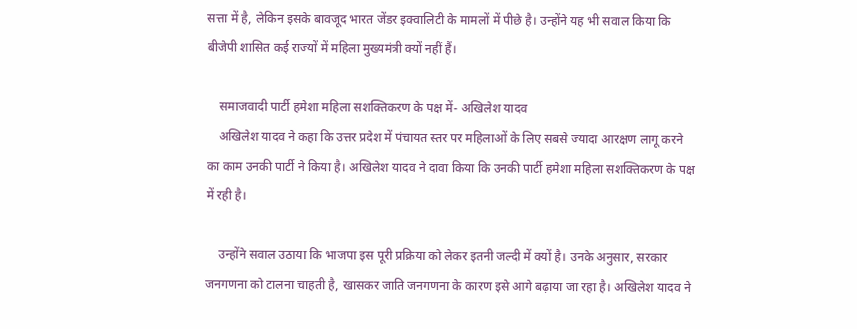सत्ता में है, लेकिन इसके बावजूद भारत जेंडर इक्वालिटी के मामलों में पीछे है। उन्होंने यह भी सवाल किया कि बीजेपी शासित कई राज्यों में महिला मुख्यमंत्री क्यों नहीं हैं।

    समाजवादी पार्टी हमेशा महिला सशक्तिकरण के पक्ष में- अखिलेश यादव
    अखिलेश यादव ने कहा कि उत्तर प्रदेश में पंचायत स्तर पर महिलाओं के लिए सबसे ज्यादा आरक्षण लागू करने का काम उनकी पार्टी ने किया है। अखिलेश यादव ने दावा किया कि उनकी पार्टी हमेशा महिला सशक्तिकरण के पक्ष में रही है।

    उन्होंने सवाल उठाया कि भाजपा इस पूरी प्रक्रिया को लेकर इतनी जल्दी में क्यों है। उनके अनुसार, सरकार जनगणना को टालना चाहती है, खासकर जाति जनगणना के कारण इसे आगे बढ़ाया जा रहा है। अखिलेश यादव ने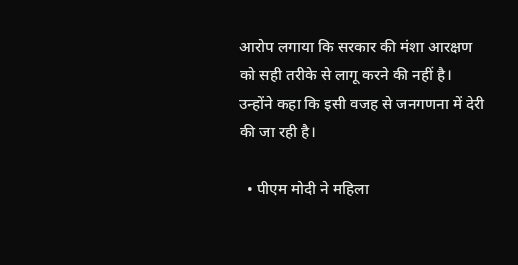आरोप लगाया कि सरकार की मंशा आरक्षण को सही तरीके से लागू करने की नहीं है। उन्होंने कहा कि इसी वजह से जनगणना में देरी की जा रही है।

  • पीएम मोदी ने महिला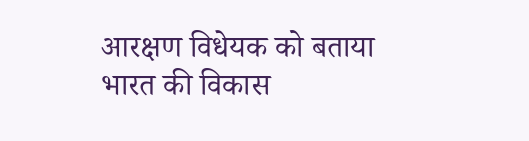आरक्षण विधेयक को बताया भारत की विकास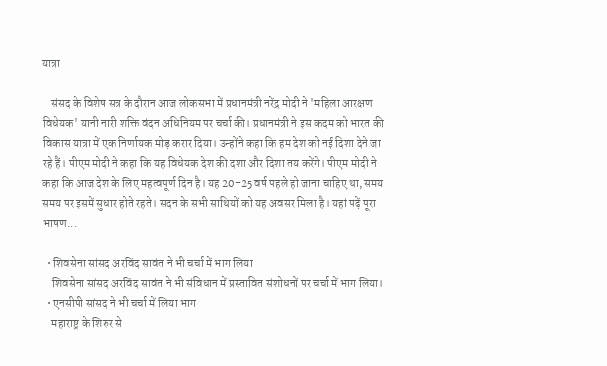यात्रा

    संसद के विशेष सत्र के दौरान आज लोकसभा में प्रधानमंत्री नरेंद्र मोदी ने 'महिला आरक्षण विधेयक' यानी नारी शक्ति वंदन अधिनियम पर चर्चा की। प्रधानमंत्री ने इस कदम को भारत की विकास यात्रा में एक निर्णायक मोड़ करार दिया। उन्होंने कहा कि हम देश को नई दिशा देने जा रहे हैं। पीएम मोदी ने कहा कि यह विधेयक देश की दशा और दिशा तय करेंगे। पीएम मोदी ने कहा कि आज देश के लिए महत्वपूर्ण दिन है। यह 20-25 वर्ष पहले हो जाना चाहिए था, समय समय पर इसमें सुधार होते रहते। सदन के सभी साथियों को यह अवसर मिला है। यहां पढ़ें पूरा भाषण...

  • शिवसेना सांसद अरविंद सावंत ने भी चर्चा में भाग लिया
    शिवसेना सांसद अरविंद सावंत ने भी संविधान में प्रस्तावित संशोधनों पर चर्चा में भाग लिया।
  • एनसीपी सांसद ने भी चर्चा में लिया भाग
    महाराष्ट्र के शिरुर से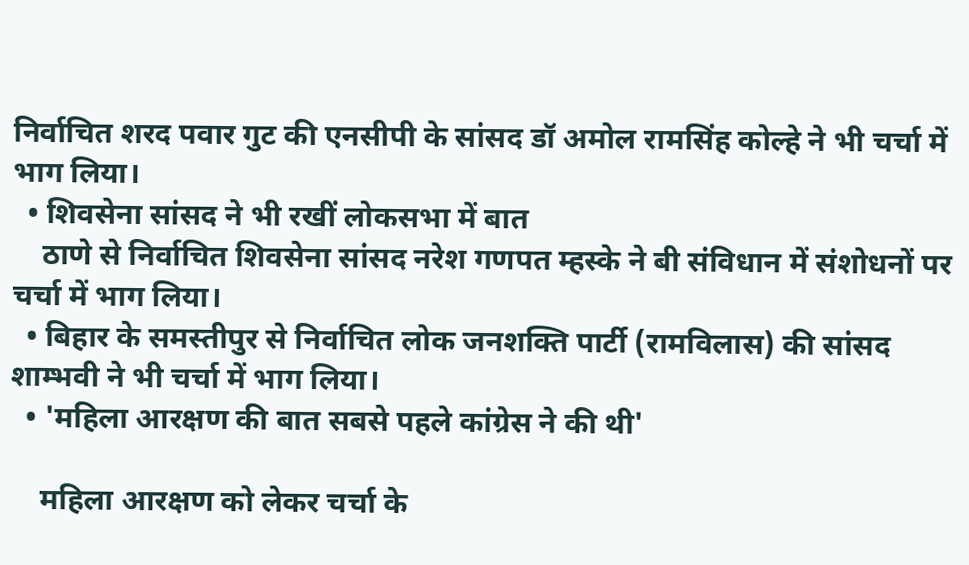निर्वाचित शरद पवार गुट की एनसीपी के सांसद डॉ अमोल रामसिंह कोल्हे ने भी चर्चा में भाग लिया।
  • शिवसेना सांसद ने भी रखीं लोकसभा में बात
    ठाणे से निर्वाचित शिवसेना सांसद नरेश गणपत म्हस्के ने बी संविधान में संशोधनों पर चर्चा में भाग लिया।
  • बिहार के समस्तीपुर से निर्वाचित लोक जनशक्ति पार्टी (रामविलास) की सांसद शाम्भवी ने भी चर्चा में भाग लिया।
  • 'महिला आरक्षण की बात सबसे पहले कांग्रेस ने की थी'

    महिला आरक्षण को लेकर चर्चा के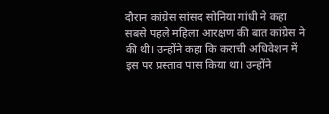दौरान कांग्रेस सांसद सोनिया गांधी ने कहा सबसे पहले महिला आरक्षण की बात कांग्रेस ने की थी। उन्होंने कहा कि कराची अधिवेशन में इस पर प्रस्ताव पास किया था। उन्होंने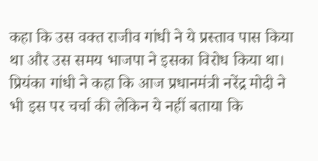कहा कि उस वक्त राजीव गांधी ने ये प्रस्ताव पास किया था और उस समय भाजपा ने इसका विरोध किया था। प्रियंका गांधी ने कहा कि आज प्रधानमंत्री नरेंद्र मोदी ने भी इस पर चर्चा की लेकिन ये नहीं बताया कि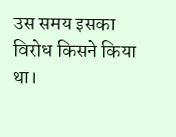उस समय इसका विरोध किसने किया था।